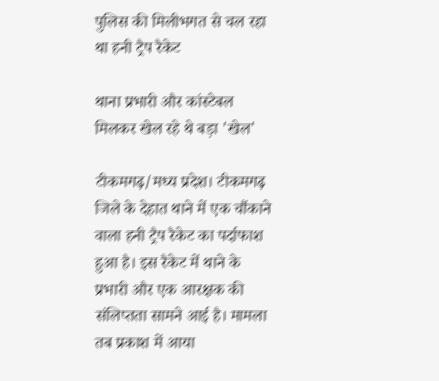पुलिस की मिलीभगत से चल रहा था हनी ट्रैप रैकेट

थाना प्रभारी और कांस्टेबल मिलकर खेल रहे थे बड़ा 'खेल'

टीकमगढ़/मध्य प्रदेश। टीकमगढ़ जिले के देहात थाने में एक चौंकाने वाला हनी ट्रैप रैकेट का पर्दाफाश हुआ है। इस रैकेट में थाने के प्रभारी और एक आरक्षक की संलिप्तता सामने आई है। मामला तब प्रकाश में आया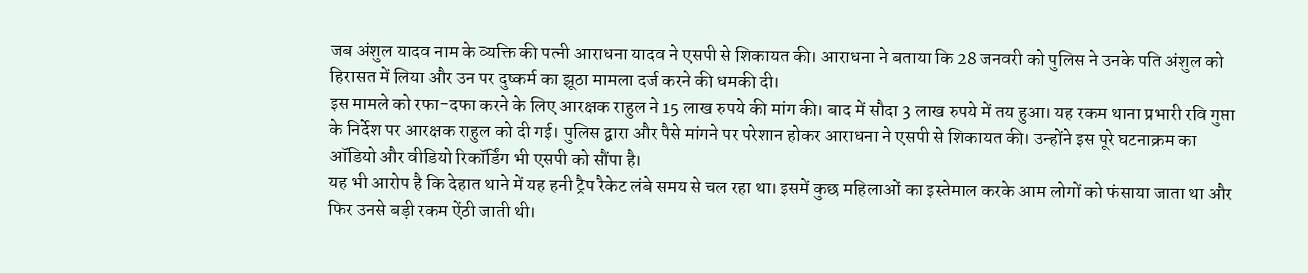जब अंशुल यादव नाम के व्यक्ति की पत्नी आराधना यादव ने एसपी से शिकायत की। आराधना ने बताया कि 28 जनवरी को पुलिस ने उनके पति अंशुल को हिरासत में लिया और उन पर दुष्कर्म का झूठा मामला दर्ज करने की धमकी दी।
इस मामले को रफा-दफा करने के लिए आरक्षक राहुल ने 15 लाख रुपये की मांग की। बाद में सौदा 3 लाख रुपये में तय हुआ। यह रकम थाना प्रभारी रवि गुप्ता के निर्देश पर आरक्षक राहुल को दी गई। पुलिस द्वारा और पैसे मांगने पर परेशान होकर आराधना ने एसपी से शिकायत की। उन्होंने इस पूरे घटनाक्रम का ऑडियो और वीडियो रिकॉर्डिंग भी एसपी को सौंपा है।
यह भी आरोप है कि देहात थाने में यह हनी ट्रैप रैकेट लंबे समय से चल रहा था। इसमें कुछ महिलाओं का इस्तेमाल करके आम लोगों को फंसाया जाता था और फिर उनसे बड़ी रकम ऐंठी जाती थी।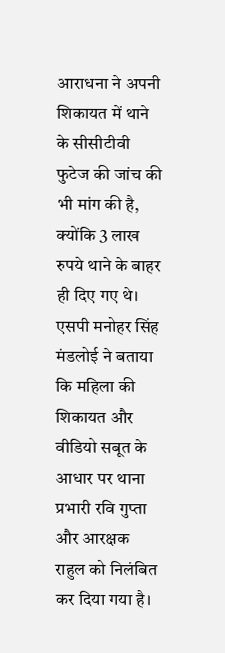आराधना ने अपनी शिकायत में थाने के सीसीटीवी फुटेज की जांच की भी मांग की है, क्योंकि 3 लाख रुपये थाने के बाहर ही दिए गए थे।
एसपी मनोहर सिंह मंडलोई ने बताया कि महिला की शिकायत और वीडियो सबूत के आधार पर थाना प्रभारी रवि गुप्ता और आरक्षक राहुल को निलंबित कर दिया गया है।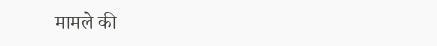मामले की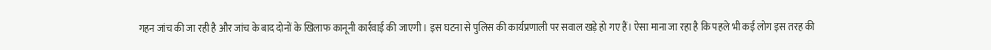गहन जांच की जा रही है और जांच के बाद दोनों के खिलाफ कानूनी कार्रवाई की जाएगी। इस घटना से पुलिस की कार्यप्रणाली पर सवाल खड़े हो गए हैं। ऐसा माना जा रहा है कि पहले भी कई लोग इस तरह की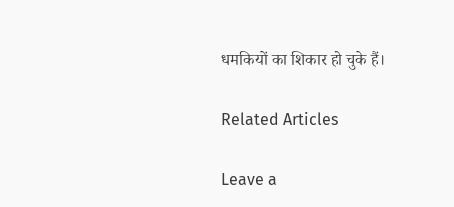धमकियों का शिकार हो चुके हैं।

Related Articles

Leave a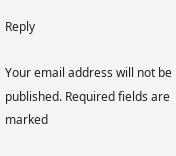Reply

Your email address will not be published. Required fields are marked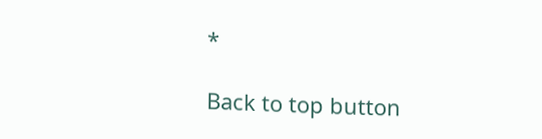*

Back to top button